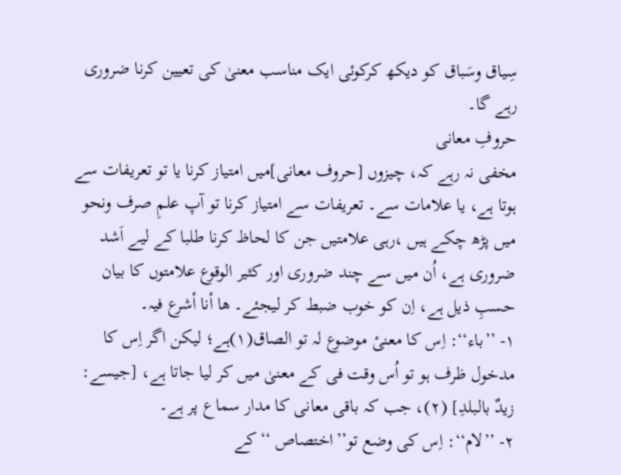سِیاق وسَباق کو دیکھ کرکوئی ایک مناسب معنیٰ کی تعیین کرنا ضروری رہے گا۔
حروفِ معانی
مخفی نہ رہے کہ، چیزوں [حروف معانی]میں امتیاز کرنا یا تو تعریفات سے ہوتا ہے، یا علامات سے۔ تعریفات سے امتیاز کرنا تو آپ علمِ صرف ونحو میں پڑھ چکے ہیں ،رہی علامتیں جن کا لحاظ کرنا طلبا کے لیے اَشد ضروری ہے، اُن میں سے چند ضروری اور کثیر الوقوع علامتوں کا بیان حسبِ ذیل ہے، اِن کو خوب ضبط کر لیجئے۔ ھا أنا أشرع فیہ۔
۱- ’’باء‘‘: اِس کا معنیٔ موضوع لہ تو الصاق(۱)ہے؛ لیکن اگر اِس کا مدخول ظرف ہو تو اُس وقت فی کے معنیٰ میں کر لیا جاتا ہے، [جیسے: زیدٌ بالبلدِ] (۲)، جب کہ باقی معانی کا مدار سماع پر ہے۔
۲- ’’لام‘‘: اِس کی وضع تو’’اختصاص ‘‘کے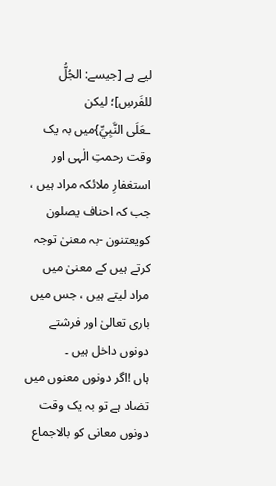لیے ہے [جیسے: الجُلُّ للفَرسِ]؛ لیکن
ـعَلَی النَّبِيِّ}میں بہ یک وقت رحمتِ الٰہی اور استغفارِ ملائکہ مراد ہیں ، جب کہ احناف یصلون کویعتنون -بہ معنیٰ توجہ کرتے ہیں کے معنیٰ میں مراد لیتے ہیں ، جس میں باری تعالیٰ اور فرشتے دونوں داخل ہیں ۔
ہاں !اگر دونوں معنوں میں تضاد ہے تو بہ یک وقت دونوں معانی کو بالاجماع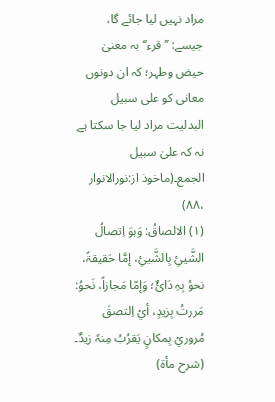مراد نہیں لیا جائے گا، جیسے: ’’قرء‘‘ بہ معنیٰ حیض وطہر؛ کہ ان دونوں معانی کو علی سبیل البدلیت مراد لیا جا سکتا ہے نہ کہ علیٰ سبیل الجمع۔(ماخوذ از:نورالانوار ،۸۸)
(۱) الالصاقُ: وَہوَ اِتصالُ الشَّيئِ بِالشَّيئِ، إمَّا حَقیقۃً، نحوُ بِہِ دَائٌ؛ وَإمّا مَجازاً، نَحوُ: مَررتُ بِزیدٍ، أيْ اِلتصقَ مُروريْ بِمکانٍ یَقرُبُ مِنہٗ زیدٌ۔ (شرح مأۃ)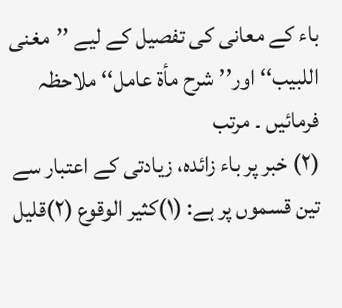باء کے معانی کی تفصیل کے لیے ’’مغنی اللبیب‘‘ اور’’شرح مأۃ عامل‘‘ ملاحظہ فرمائیں ۔ مرتب
(۲) خبر پر باء زائدہ، زیادتی کے اعتبار سے تین قسموں پر ہے: (۱)کثیر الوقوع (۲)قلیل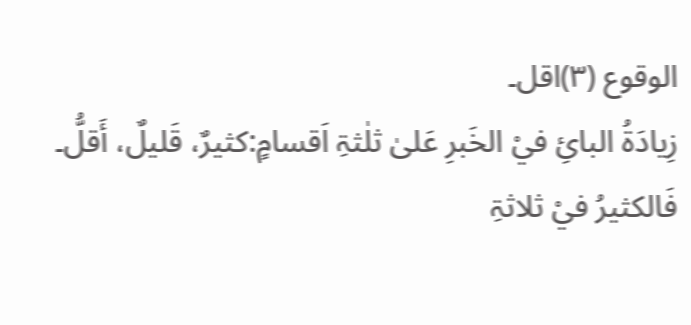الوقوع (۳)اقل۔
زِیادَۃُ البائِ فيْ الخَبرِ عَلیٰ ثلٰثۃِ اَقسامٍ:کثیرٌ، قَلیلٌ، أَقلُّ۔
فَالکثیرُ فيْ ثلاثۃِ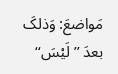مَواضعَ: وَذلکَ بعدَ ’’لَیْسَ‘‘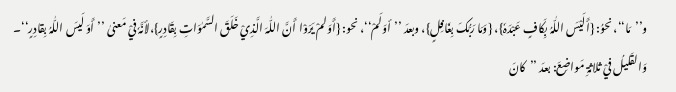و’’مَا‘‘، نحوُ: {أَلَیْسَ اللّٰہُ بِکَافٍ عَبْدَہٗ}، {وَمَا رَبُّکَ بِغَافِلٍ}، وبعدَ ’’أوَلَمْ‘‘، نحو: {أَوَلمْ یَرَوْا أَنَّ اللّٰہَ الَّذِيْ خَلَقَ السَّمٰوَاتِ بِقَادِرٍ}،لأنَّہٗ فيْ مَعنیٰ ’’أَوَ لَیسَ اللّٰہُ بِقادِرٍ‘‘۔
وَالقَلیلُ فيْ ثلاثۃِ مَواضِعَ: بعدَ ’’کانَ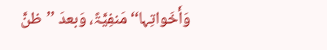وَأَخَواتِہا‘‘ مَنفِیَّۃً، وَبعدَ ’’ظنَّ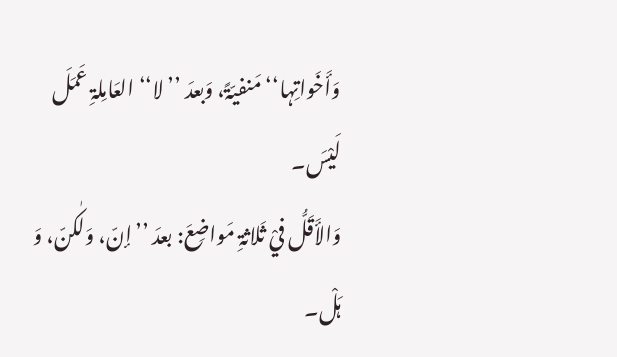وَأَخَواتِہا‘‘ مَنفیّۃً، وَبعدَ ’’لا‘‘ العَامِلۃِ عَمَلَ لَیْسَ۔
وَالأَقَلُّ فيْ ثَلاثۃِ مَواضِعَ: بعدَ ’’إنّ، وَلٰکنّ، وَ ہَلْ۔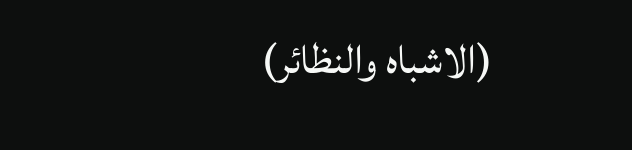(الاشباہ والنظائر)